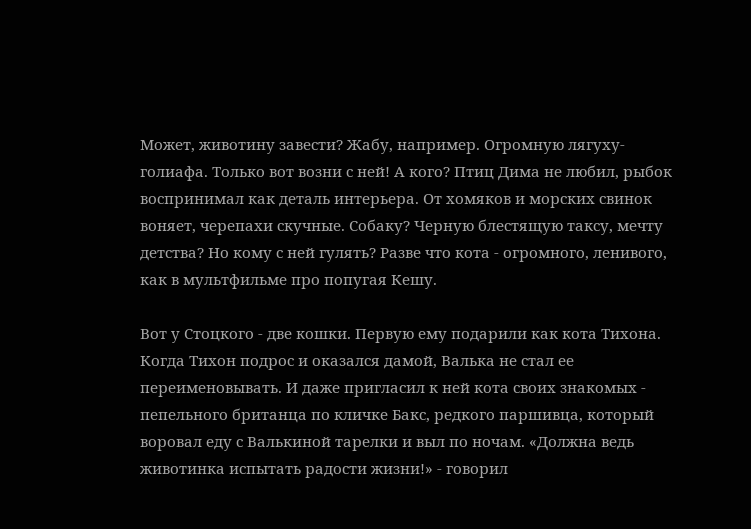Может, животину завести? Жабу, например. Огромную лягуху-голиафа. Только вот возни с ней! А кого? Птиц Дима не любил, рыбок воспринимал как деталь интерьера. От хомяков и морских свинок воняет, черепахи скучные. Собаку? Черную блестящую таксу, мечту детства? Но кому с ней гулять? Разве что кота - огромного, ленивого, как в мультфильме про попугая Кешу.

Вот у Стоцкого - две кошки. Первую ему подарили как кота Тихона. Когда Тихон подрос и оказался дамой, Валька не стал ее переименовывать. И даже пригласил к ней кота своих знакомых - пепельного британца по кличке Бакс, редкого паршивца, который воровал еду с Валькиной тарелки и выл по ночам. «Должна ведь животинка испытать радости жизни!» - говорил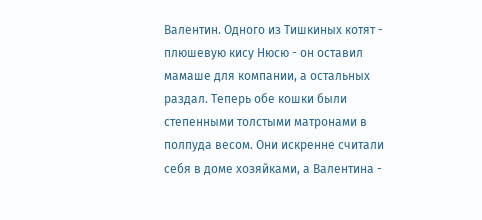Валентин. Одного из Тишкиных котят - плюшевую кису Нюсю - он оставил мамаше для компании, а остальных раздал. Теперь обе кошки были степенными толстыми матронами в полпуда весом. Они искренне считали себя в доме хозяйками, а Валентина -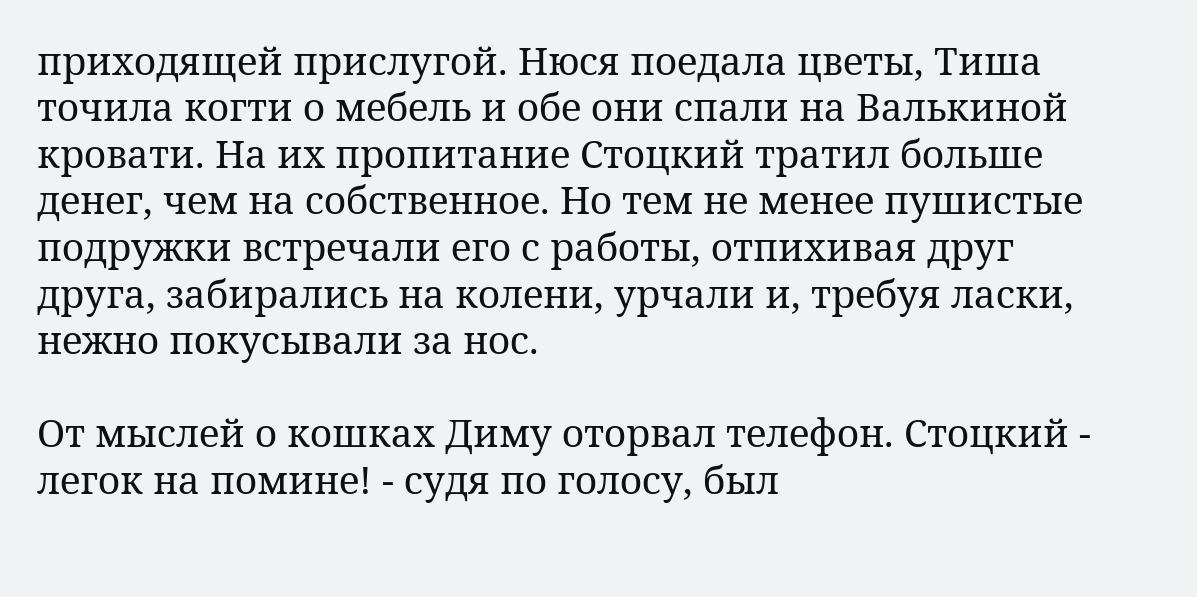приходящей прислугой. Нюся поедала цветы, Тиша точила когти о мебель и обе они спали на Валькиной кровати. На их пропитание Стоцкий тратил больше денег, чем на собственное. Но тем не менее пушистые подружки встречали его с работы, отпихивая друг друга, забирались на колени, урчали и, требуя ласки, нежно покусывали за нос.

От мыслей о кошках Диму оторвал телефон. Стоцкий - легок на помине! - судя по голосу, был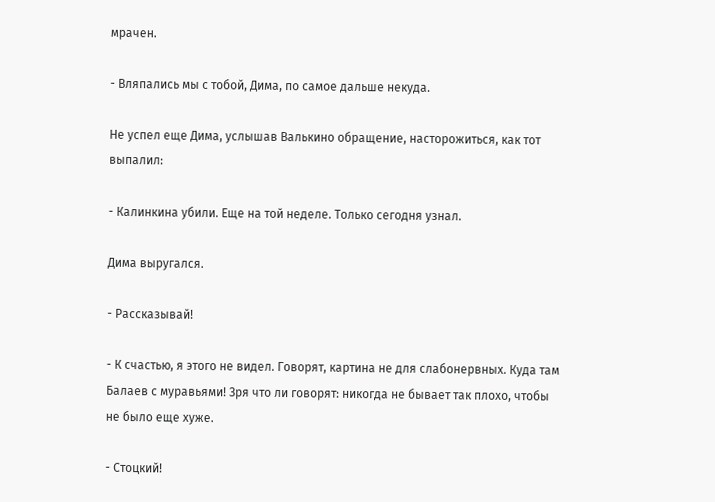мрачен.

- Вляпались мы с тобой, Дима, по самое дальше некуда.

Не успел еще Дима, услышав Валькино обращение, насторожиться, как тот выпалил:

- Калинкина убили. Еще на той неделе. Только сегодня узнал.

Дима выругался.

- Рассказывай!

- К счастью, я этого не видел. Говорят, картина не для слабонервных. Куда там Балаев с муравьями! Зря что ли говорят: никогда не бывает так плохо, чтобы не было еще хуже.

- Стоцкий!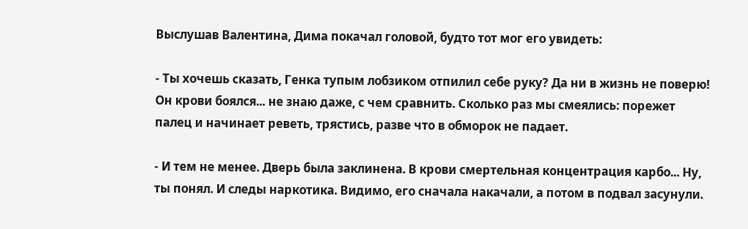Выслушав Валентина, Дима покачал головой, будто тот мог его увидеть:

- Ты хочешь сказать, Генка тупым лобзиком отпилил себе руку? Да ни в жизнь не поверю! Он крови боялся... не знаю даже, с чем сравнить. Сколько раз мы смеялись: порежет палец и начинает реветь, трястись, разве что в обморок не падает.

- И тем не менее. Дверь была заклинена. В крови смертельная концентрация карбо... Ну, ты понял. И следы наркотика. Видимо, его сначала накачали, а потом в подвал засунули.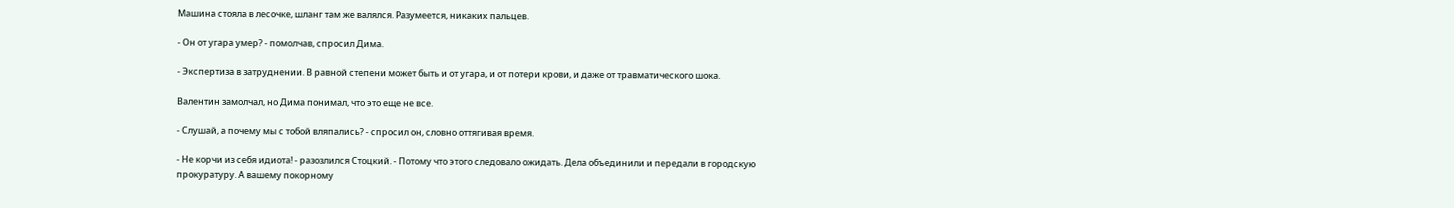Машина стояла в лесочке, шланг там же валялся. Разумеется, никаких пальцев.

- Он от угара умер? - помолчав, спросил Дима.

- Экспертиза в затруднении. В равной степени может быть и от угара, и от потери крови, и даже от травматического шока.

Валентин замолчал, но Дима понимал, что это еще не все.

- Слушай, а почему мы с тобой вляпались? - спросил он, словно оттягивая время.

- Не корчи из себя идиота! - разозлился Стоцкий. - Потому что этого следовало ожидать. Дела объединили и передали в городскую прокуратуру. А вашему покорному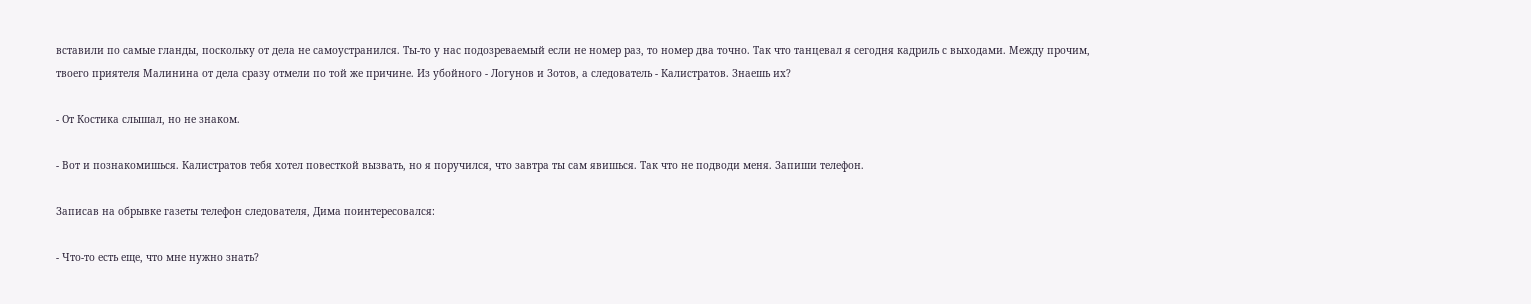вставили по самые гланды, поскольку от дела не самоустранился. Ты-то у нас подозреваемый если не номер раз, то номер два точно. Так что танцевал я сегодня кадриль с выходами. Между прочим, твоего приятеля Малинина от дела сразу отмели по той же причине. Из убойного - Логунов и Зотов, а следователь - Калистратов. Знаешь их?

- От Костика слышал, но не знаком.

- Вот и познакомишься. Калистратов тебя хотел повесткой вызвать, но я поручился, что завтра ты сам явишься. Так что не подводи меня. Запиши телефон.

Записав на обрывке газеты телефон следователя, Дима поинтересовался:

- Что-то есть еще, что мне нужно знать?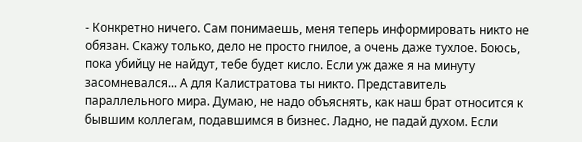- Конкретно ничего. Сам понимаешь, меня теперь информировать никто не обязан. Скажу только, дело не просто гнилое, а очень даже тухлое. Боюсь, пока убийцу не найдут, тебе будет кисло. Если уж даже я на минуту засомневался... А для Калистратова ты никто. Представитель параллельного мира. Думаю, не надо объяснять, как наш брат относится к бывшим коллегам, подавшимся в бизнес. Ладно, не падай духом. Если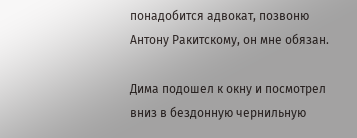понадобится адвокат, позвоню Антону Ракитскому, он мне обязан.

Дима подошел к окну и посмотрел вниз в бездонную чернильную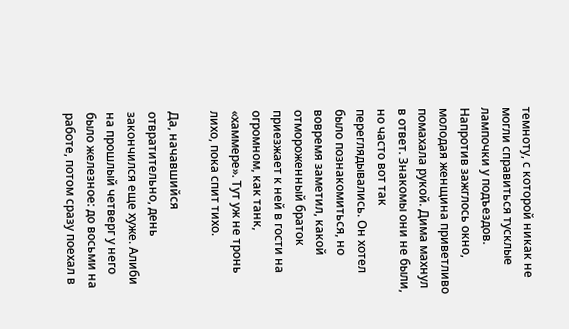темноту, с которой никак не могли справиться тусклые лампочки у подъездов. Напротив зажглось окно, молодая женщина приветливо помахала рукой. Дима махнул в ответ. Знакомы они не были, но часто вот так переглядывались. Он хотел было познакомиться, но вовремя заметил, какой отмороженный браток приезжает к ней в гости на огромном, как танк, «хаммере». Тут уж не тронь лихо, пока спит тихо.

Да, начавшийся отвратительно, день закончился еще хуже. Алиби на прошлый четверг у него было железное: до восьми на работе, потом сразу поехал в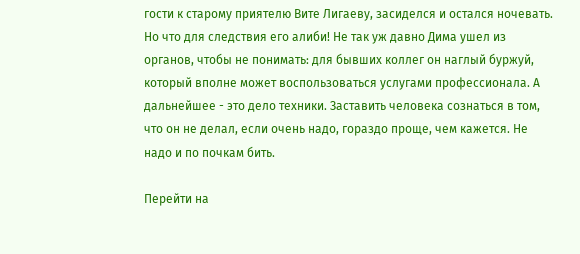гости к старому приятелю Вите Лигаеву, засиделся и остался ночевать. Но что для следствия его алиби! Не так уж давно Дима ушел из органов, чтобы не понимать: для бывших коллег он наглый буржуй, который вполне может воспользоваться услугами профессионала. А дальнейшее - это дело техники. Заставить человека сознаться в том, что он не делал, если очень надо, гораздо проще, чем кажется. Не надо и по почкам бить.

Перейти на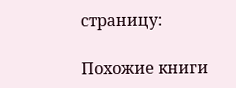страницу:

Похожие книги